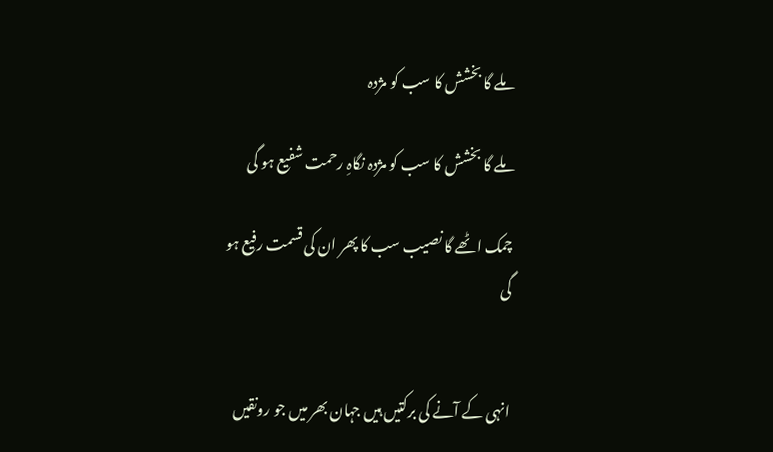ملے گا بخشش کا سب کو مژدہ

ملے گا بخشش کا سب کو مژدہ نگاہِ رحمت شفیع ہو گی

چمک اٹھے گا نصیب سب کا پھر ان کی قسمت رفیع ہو گی


انہی کے آنے کی برکتیں ہیں جہان بھر میں جو رونقیں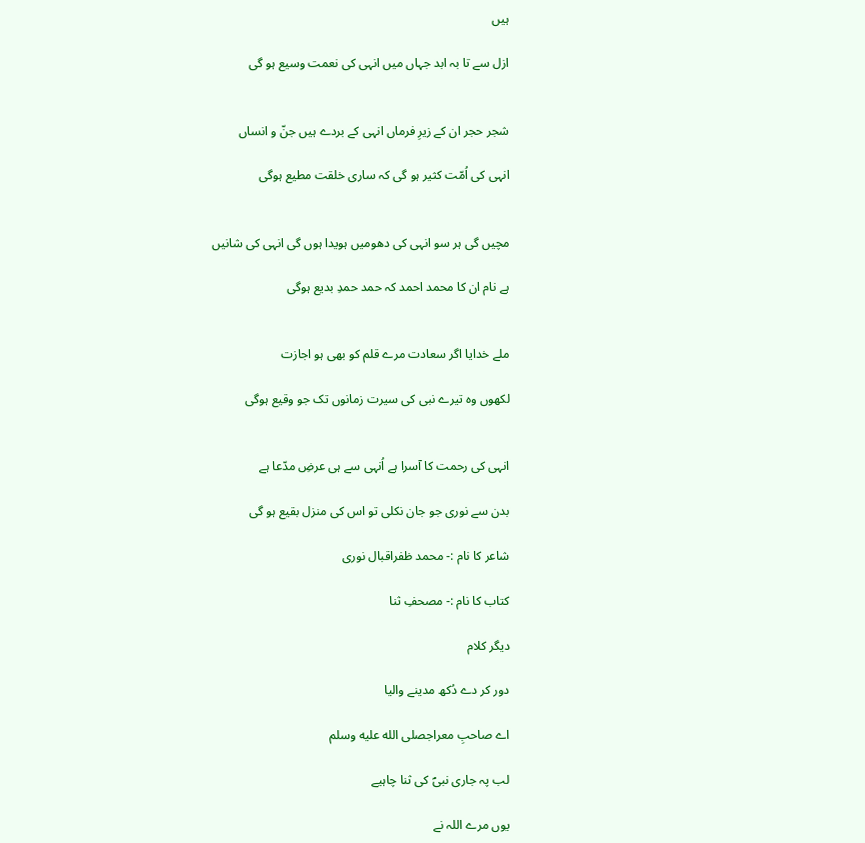ہیں

ازل سے تا بہ ابد جہاں میں انہی کی نعمت وسیع ہو گی


شجر حجر ان کے زیرِ فرماں انہی کے بردے ہیں جنّ و انساں

انہی کی اُمّت کثیر ہو گی کہ ساری خلقت مطیع ہوگی


مچیں گی ہر سو انہی کی دھومیں ہویدا ہوں گی انہی کی شانیں

ہے نام ان کا محمد احمد کہ حمد حمدِ بدیع ہوگی


ملے خدایا اگر سعادت مرے قلم کو بھی ہو اجازت

لکھوں وہ تیرے نبی کی سیرت زمانوں تک جو وقیع ہوگی


انہی کی رحمت کا آسرا ہے اُنہی سے ہی عرضِ مدّعا ہے

بدن سے نوری جو جان نکلی تو اس کی منزل بقیع ہو گی

شاعر کا نام :- محمد ظفراقبال نوری

کتاب کا نام :- مصحفِ ثنا

دیگر کلام

دور کر دے دُکھ مدینے والیا

اے صاحبِ معراجصلى الله عليه وسلم

لب پہ جاری نبیؐ کی ثنا چاہیے

یوں مرے اللہ نے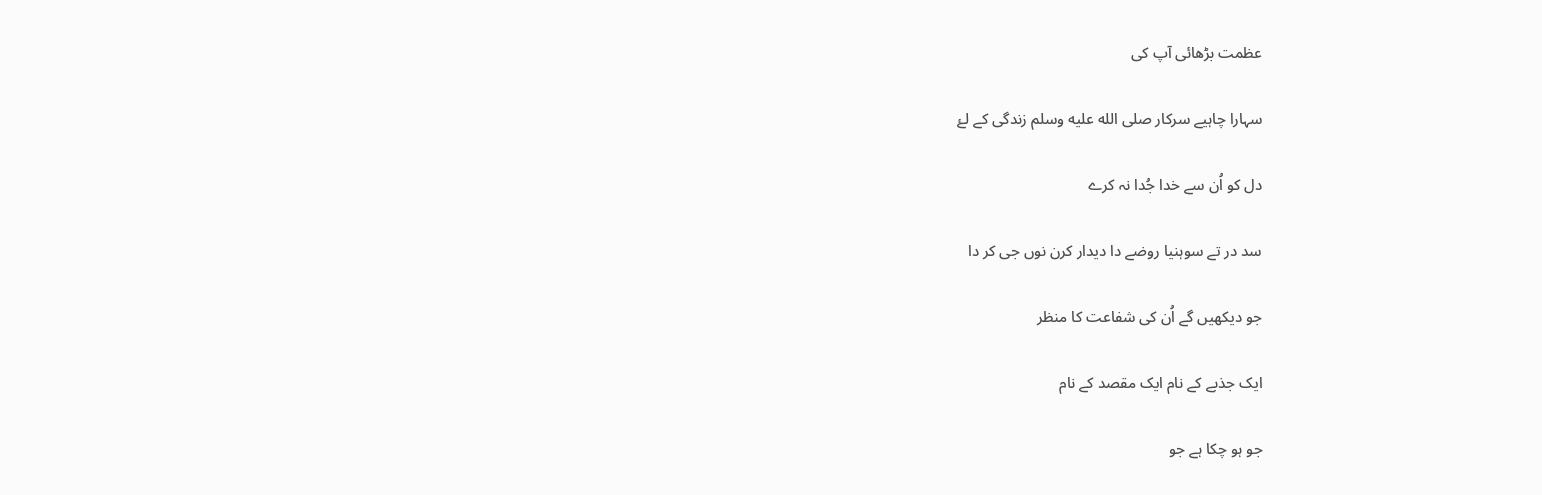عظمت بڑھائی آپ کی

سہارا چاہیے سرکار صلى الله عليه وسلم زندگی کے لۓ

دل کو اُن سے خدا جُدا نہ کرے

سد در تے سوہنیا روضے دا دیدار کرن نوں جی کر دا

جو دیکھیں گے اُن کی شفاعت کا منظر

ایک جذبے کے نام ایک مقصد کے نام

جو ہو چکا ہے جو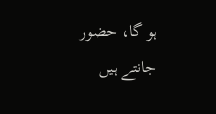ہو گا، حضور جانتے ہیں